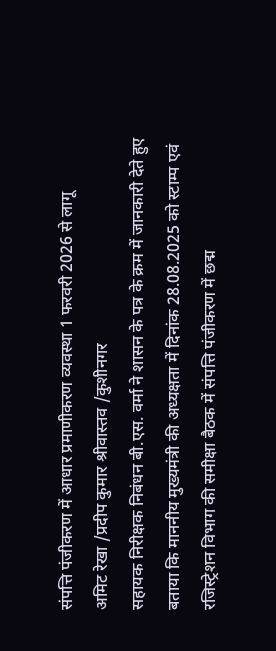संपत्ति पंजीकरण में आधार प्रमाणीकरण व्यवस्था 1 फरवरी 2026 से लागू
अमिट रेखा /प्रदीप कुमार श्रीवास्तव /कुशीनगर
सहायक निरीक्षक निबंधन बी.एस. वर्मा ने शासन के पत्र के क्रम में जानकारी देते हुए बताया कि माननीय मुख्यमंत्री की अध्यक्षता में दिनांक 28.08.2025 को स्टाम्प एवं रजिस्ट्रेशन विभाग की समीक्षा बैठक में संपत्ति पंजीकरण में छद्म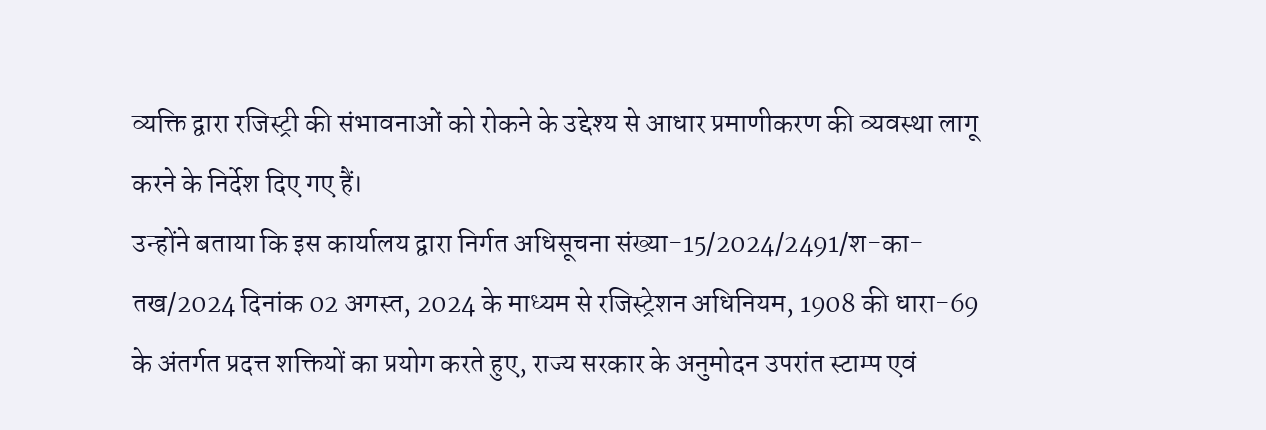व्यक्ति द्वारा रजिस्ट्री की संभावनाओं को रोकने के उद्देश्य से आधार प्रमाणीकरण की व्यवस्था लागू करने के निर्देश दिए गए हैं।
उन्होंने बताया कि इस कार्यालय द्वारा निर्गत अधिसूचना संख्या-15/2024/2491/श-का-तख/2024 दिनांक 02 अगस्त, 2024 के माध्यम से रजिस्ट्रेशन अधिनियम, 1908 की धारा-69 के अंतर्गत प्रदत्त शक्तियों का प्रयोग करते हुए, राज्य सरकार के अनुमोदन उपरांत स्टाम्प एवं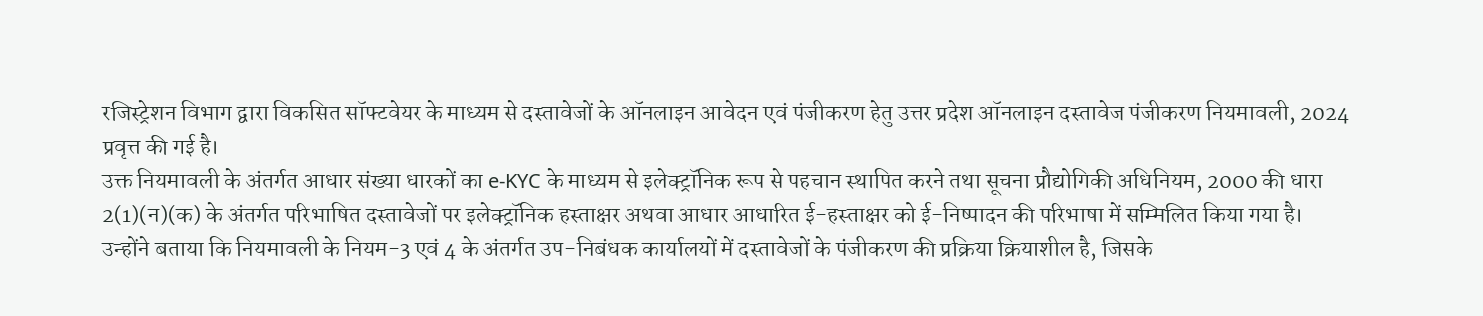रजिस्ट्रेशन विभाग द्वारा विकसित सॉफ्टवेयर के माध्यम से दस्तावेजों के ऑनलाइन आवेदन एवं पंजीकरण हेतु उत्तर प्रदेश ऑनलाइन दस्तावेज पंजीकरण नियमावली, 2024 प्रवृत्त की गई है।
उक्त नियमावली के अंतर्गत आधार संख्या धारकों का e-KYC के माध्यम से इलेक्ट्रॉनिक रूप से पहचान स्थापित करने तथा सूचना प्रौद्योगिकी अधिनियम, 2000 की धारा 2(1)(न)(क) के अंतर्गत परिभाषित दस्तावेजों पर इलेक्ट्रॉनिक हस्ताक्षर अथवा आधार आधारित ई-हस्ताक्षर को ई-निष्पादन की परिभाषा में सम्मिलित किया गया है।
उन्होंने बताया कि नियमावली के नियम-3 एवं 4 के अंतर्गत उप-निबंधक कार्यालयों में दस्तावेजों के पंजीकरण की प्रक्रिया क्रियाशील है, जिसके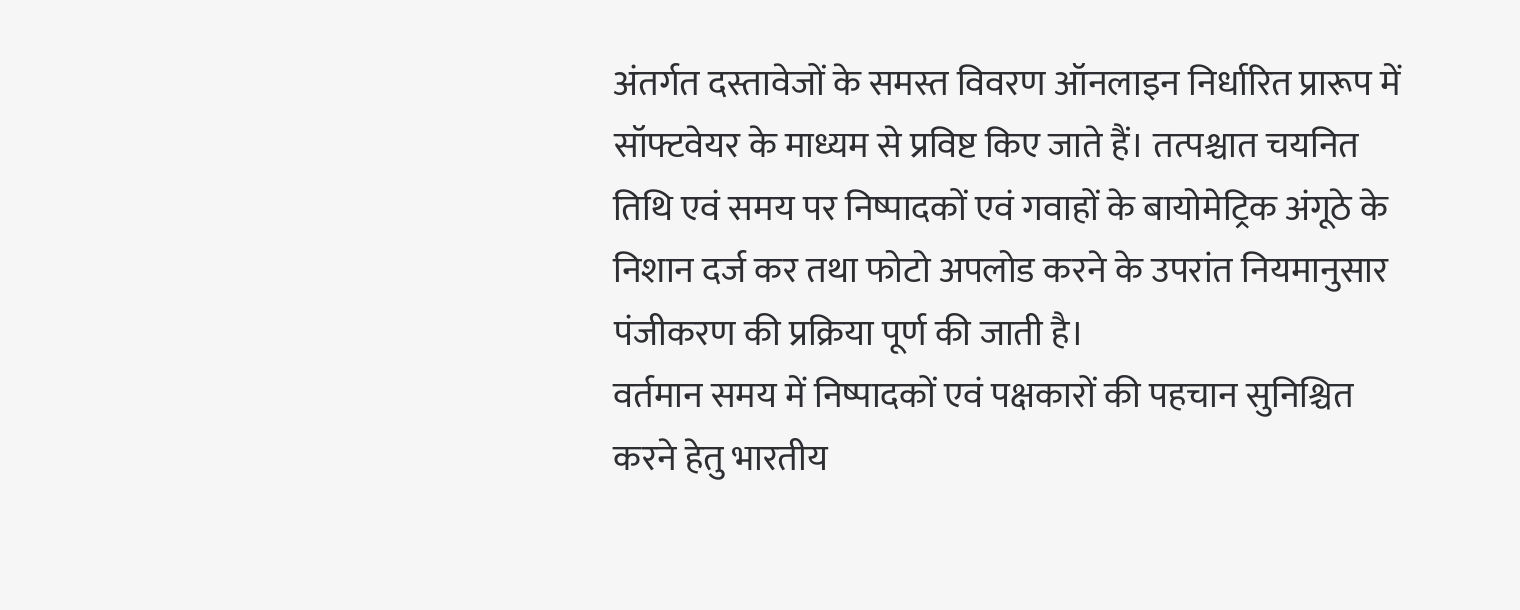अंतर्गत दस्तावेजों के समस्त विवरण ऑनलाइन निर्धारित प्रारूप में सॉफ्टवेयर के माध्यम से प्रविष्ट किए जाते हैं। तत्पश्चात चयनित तिथि एवं समय पर निष्पादकों एवं गवाहों के बायोमेट्रिक अंगूठे के निशान दर्ज कर तथा फोटो अपलोड करने के उपरांत नियमानुसार पंजीकरण की प्रक्रिया पूर्ण की जाती है।
वर्तमान समय में निष्पादकों एवं पक्षकारों की पहचान सुनिश्चित करने हेतु भारतीय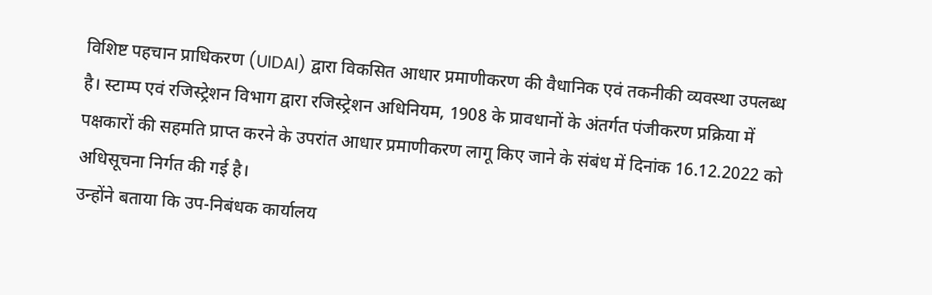विशिष्ट पहचान प्राधिकरण (UIDAI) द्वारा विकसित आधार प्रमाणीकरण की वैधानिक एवं तकनीकी व्यवस्था उपलब्ध है। स्टाम्प एवं रजिस्ट्रेशन विभाग द्वारा रजिस्ट्रेशन अधिनियम, 1908 के प्रावधानों के अंतर्गत पंजीकरण प्रक्रिया में पक्षकारों की सहमति प्राप्त करने के उपरांत आधार प्रमाणीकरण लागू किए जाने के संबंध में दिनांक 16.12.2022 को अधिसूचना निर्गत की गई है।
उन्होंने बताया कि उप-निबंधक कार्यालय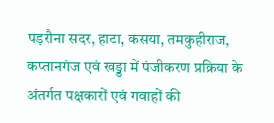पड़रौना सदर, हाटा, कसया, तमकुहीराज, कप्तानगंज एवं खड्डा में पंजीकरण प्रक्रिया के अंतर्गत पक्षकारों एवं गवाहों की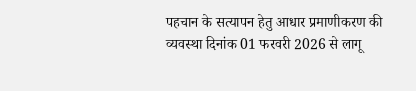पहचान के सत्यापन हेतु आधार प्रमाणीकरण की व्यवस्था दिनांक 01 फरवरी 2026 से लागू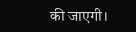की जाएगी।